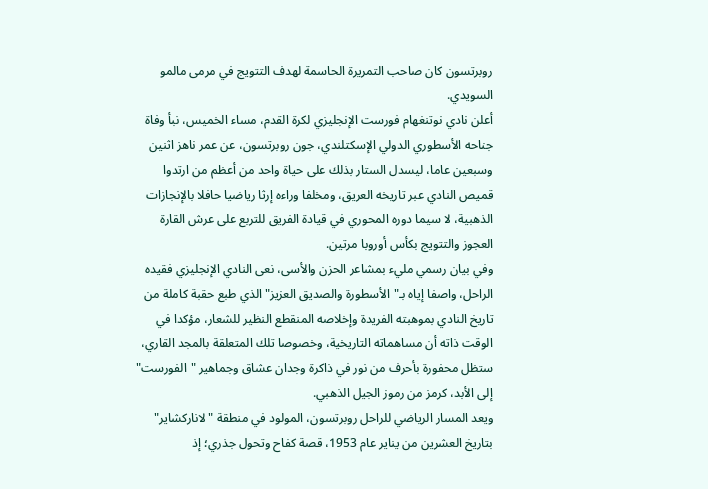روبرتسون كان صاحب التمريرة الحاسمة لهدف التتويج في مرمى مالمو السويدي.
أعلن نادي نوتنغهام فورست الإنجليزي لكرة القدم، مساء الخميس، نبأ وفاة جناحه الأسطوري الدولي الإسكتلندي، جون روبرتسون، عن عمر ناهز اثنين وسبعين عاما، ليسدل الستار بذلك على حياة واحد من أعظم من ارتدوا قميص النادي عبر تاريخه العريق، ومخلفا وراءه إرثا رياضيا حافلا بالإنجازات الذهبية، لا سيما دوره المحوري في قيادة الفريق للتربع على عرش القارة العجوز والتتويج بكأس أوروبا مرتين.
وفي بيان رسمي مليء بمشاعر الحزن والأسى، نعى النادي الإنجليزي فقيده الراحل، واصفا إياه بـ"الأسطورة والصديق العزيز" الذي طبع حقبة كاملة من تاريخ النادي بموهبته الفريدة وإخلاصه المنقطع النظير للشعار، مؤكدا في الوقت ذاته أن مساهماته التاريخية، وخصوصا تلك المتعلقة بالمجد القاري، ستظل محفورة بأحرف من نور في ذاكرة وجدان عشاق وجماهير "الفورست" إلى الأبد، كرمز من رموز الجيل الذهبي.
ويعد المسار الرياضي للراحل روبرتسون، المولود في منطقة "لاناركشاير" بتاريخ العشرين من يناير عام 1953، قصة كفاح وتحول جذري؛ إذ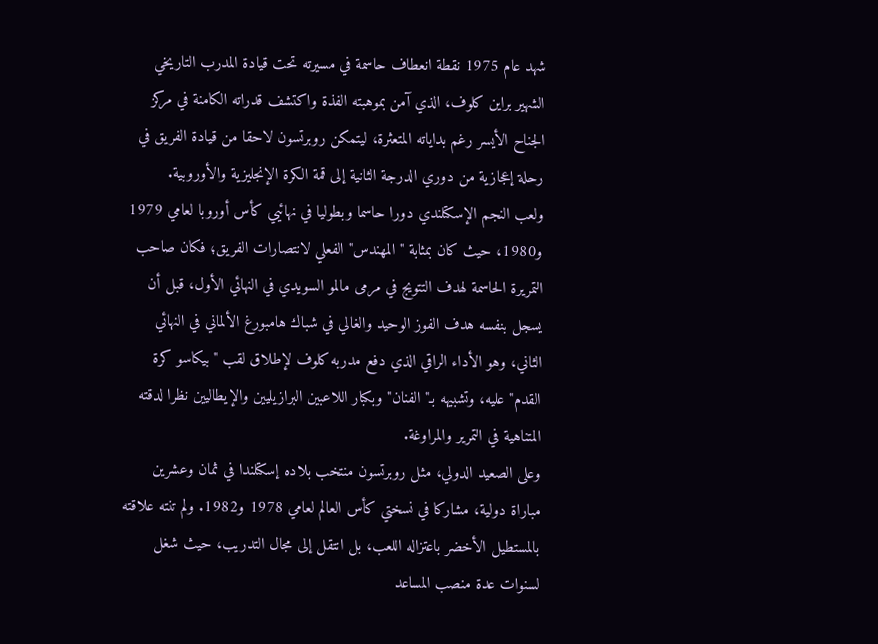شهد عام 1975 نقطة انعطاف حاسمة في مسيرته تحت قيادة المدرب التاريخي الشهير براين كلوف، الذي آمن بموهبته الفذة واكتشف قدراته الكامنة في مركز الجناح الأيسر رغم بداياته المتعثرة، ليتمكن روبرتسون لاحقا من قيادة الفريق في رحلة إعجازية من دوري الدرجة الثانية إلى قمة الكرة الإنجليزية والأوروبية.
ولعب النجم الإسكتلندي دورا حاسما وبطوليا في نهائيي كأس أوروبا لعامي 1979 و1980، حيث كان بمثابة "المهندس" الفعلي لانتصارات الفريق؛ فكان صاحب التمريرة الحاسمة لهدف التتويج في مرمى مالمو السويدي في النهائي الأول، قبل أن يسجل بنفسه هدف الفوز الوحيد والغالي في شباك هامبورغ الألماني في النهائي الثاني، وهو الأداء الراقي الذي دفع مدربه كلوف لإطلاق لقب "بيكاسو كرة القدم" عليه، وتشبيهه بـ"الفنان" وبكبار اللاعبين البرازيليين والإيطاليين نظرا لدقته المتناهية في التمرير والمراوغة.
وعلى الصعيد الدولي، مثل روبرتسون منتخب بلاده إسكتلندا في ثمان وعشرين مباراة دولية، مشاركا في نسختي كأس العالم لعامي 1978 و1982. ولم تنته علاقته بالمستطيل الأخضر باعتزاله اللعب، بل انتقل إلى مجال التدريب، حيث شغل لسنوات عدة منصب المساعد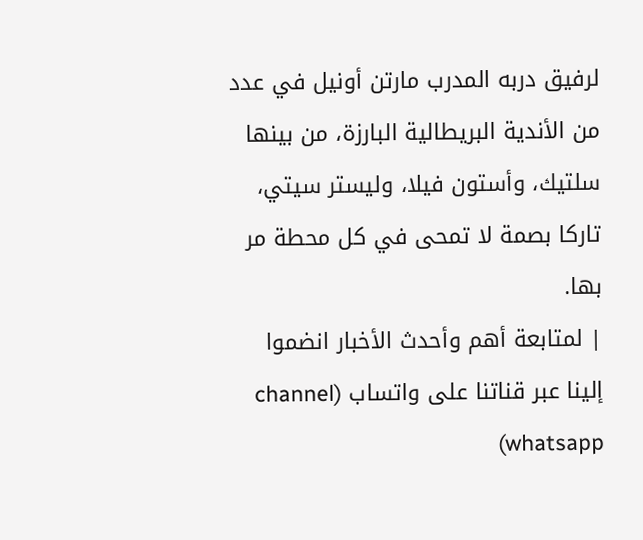لرفيق دربه المدرب مارتن أونيل في عدد من الأندية البريطالية البارزة، من بينها سلتيك، وأستون فيلا، وليستر سيتي، تاركا بصمة لا تمحى في كل محطة مر بها.
| لمتابعة أهم وأحدث الأخبار انضموا إلينا عبر قناتنا على واتساب (channel whatsapp)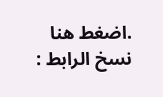.اضغط هنا
نسخ الرابط :